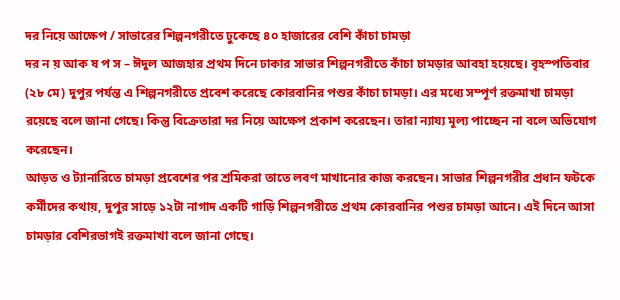দর নিয়ে আক্ষেপ / সাভারের শিল্পনগরীতে ঢুকেছে ৪০ হাজারের বেশি কাঁচা চামড়া
দর ন য় আক ষ প স – ঈদুল আজহার প্রথম দিনে ঢাকার সাভার শিল্পনগরীতে কাঁচা চামড়ার আবহা হয়েছে। বৃহস্পতিবার (২৮ মে) দুপুর পর্যন্ত এ শিল্পনগরীতে প্রবেশ করেছে কোরবানির পশুর কাঁচা চামড়া। এর মধ্যে সম্পূর্ণ রক্তমাখা চামড়া রয়েছে বলে জানা গেছে। কিন্তু বিক্রেতারা দর নিয়ে আক্ষেপ প্রকাশ করেছেন। তারা ন্যায্য মূল্য পাচ্ছেন না বলে অভিযোগ করেছেন।
আড়ত ও ট্যানারিতে চামড়া প্রবেশের পর শ্রমিকরা তাতে লবণ মাখানোর কাজ করছেন। সাভার শিল্পনগরীর প্রধান ফটকে কর্মীদের কথায়, দুপুর সাড়ে ১২টা নাগাদ একটি গাড়ি শিল্পনগরীতে প্রথম কোরবানির পশুর চামড়া আনে। এই দিনে আসা চামড়ার বেশিরভাগই রক্তমাখা বলে জানা গেছে।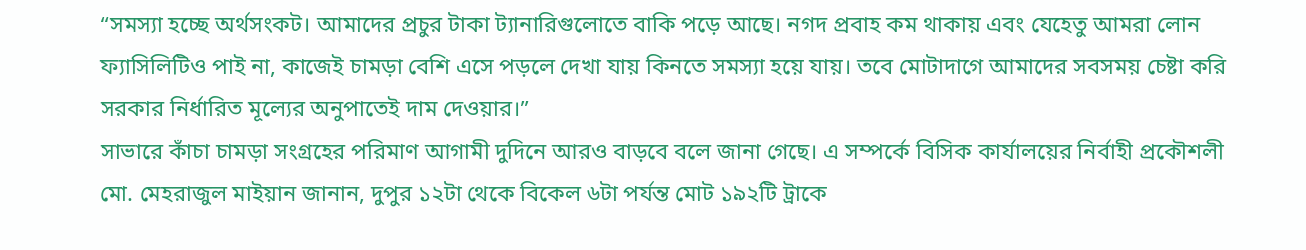“সমস্যা হচ্ছে অর্থসংকট। আমাদের প্রচুর টাকা ট্যানারিগুলোতে বাকি পড়ে আছে। নগদ প্রবাহ কম থাকায় এবং যেহেতু আমরা লোন ফ্যাসিলিটিও পাই না, কাজেই চামড়া বেশি এসে পড়লে দেখা যায় কিনতে সমস্যা হয়ে যায়। তবে মোটাদাগে আমাদের সবসময় চেষ্টা করি সরকার নির্ধারিত মূল্যের অনুপাতেই দাম দেওয়ার।”
সাভারে কাঁচা চামড়া সংগ্রহের পরিমাণ আগামী দুদিনে আরও বাড়বে বলে জানা গেছে। এ সম্পর্কে বিসিক কার্যালয়ের নির্বাহী প্রকৌশলী মো. মেহরাজুল মাইয়ান জানান, দুপুর ১২টা থেকে বিকেল ৬টা পর্যন্ত মোট ১৯২টি ট্রাকে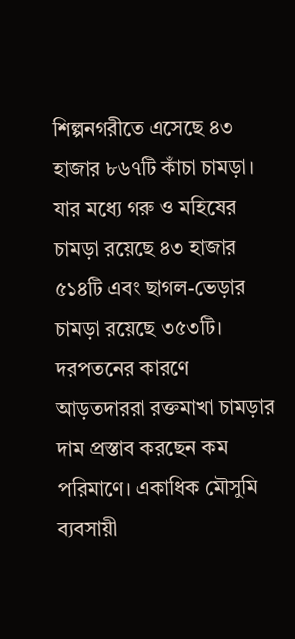শিল্পনগরীতে এসেছে ৪৩ হাজার ৮৬৭টি কাঁচা চামড়া। যার মধ্যে গরু ও মহিষের চামড়া রয়েছে ৪৩ হাজার ৫১৪টি এবং ছাগল-ভেড়ার চামড়া রয়েছে ৩৫৩টি।
দরপতনের কারণে আড়তদাররা রক্তমাখা চামড়ার দাম প্রস্তাব করছেন কম পরিমাণে। একাধিক মৌসুমি ব্যবসায়ী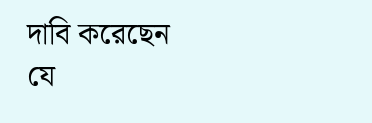দাবি করেছেন যে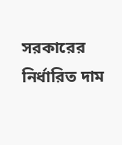সরকারের নির্ধারিত দাম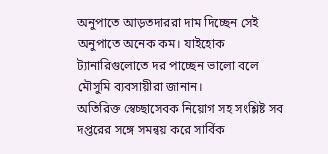অনুপাতে আড়তদাররা দাম দিচ্ছেন সেই অনুপাতে অনেক কম। যাইহোক ট্যানারিগুলোতে দর পাচ্ছেন ভালো বলে মৌসুমি ব্যবসায়ীরা জানান।
অতিরিক্ত স্বেচ্ছাসেবক নিয়োগ সহ সংশ্লিষ্ট সব দপ্তরের সঙ্গে সমন্বয় করে সার্বিক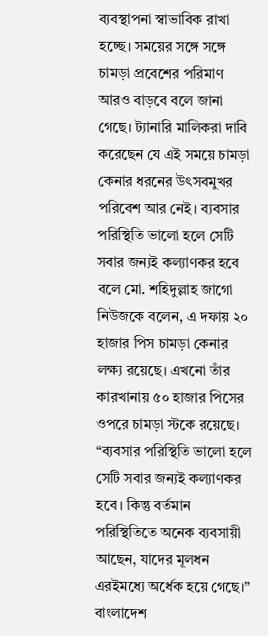ব্যবস্থাপনা স্বাভাবিক রাখা হচ্ছে। সময়ের সঙ্গে সঙ্গে চামড়া প্রবেশের পরিমাণ আরও বাড়বে বলে জানা গেছে। ট্যানারি মালিকরা দাবি করেছেন যে এই সময়ে চামড়া কেনার ধরনের উৎসবমুখর পরিবেশ আর নেই। ব্যবসার পরিস্থিতি ভালো হলে সেটি সবার জন্যই কল্যাণকর হবে বলে মো. শহিদুল্লাহ জাগো নিউজকে বলেন, এ দফায় ২০ হাজার পিস চামড়া কেনার লক্ষ্য রয়েছে। এখনো তাঁর কারখানায় ৫০ হাজার পিসের ওপরে চামড়া স্টকে রয়েছে।
“ব্যবসার পরিস্থিতি ভালো হলে সেটি সবার জন্যই কল্যাণকর হবে। কিন্তু বর্তমান পরিস্থিতিতে অনেক ব্যবসায়ী আছেন, যাদের মূলধন এরইমধ্যে অর্ধেক হয়ে গেছে।”
বাংলাদেশ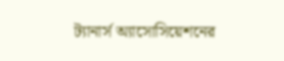ট্যানার্স অ্যাসোসিয়েশনের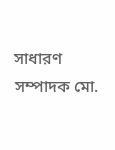সাধারণ সম্পাদক মো.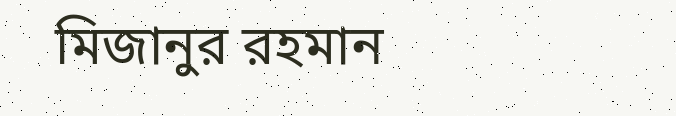মিজানুর রহমান